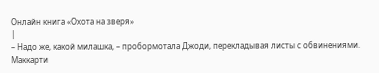Онлайн книга «Охота на зверя»
|
– Надо же, какой милашка, – пробормотала Джоди, перекладывая листы с обвинениями. Маккарти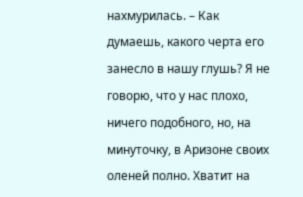нахмурилась. – Как думаешь, какого черта его занесло в нашу глушь? Я не говорю, что у нас плохо, ничего подобного, но, на минуточку, в Аризоне своих оленей полно. Хватит на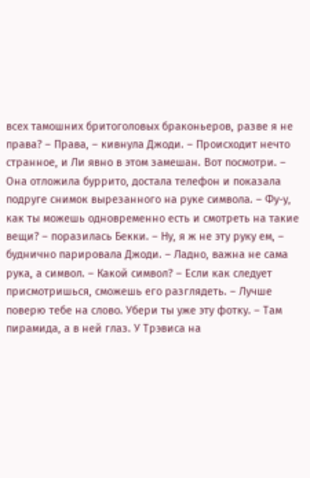всех тамошних бритоголовых браконьеров, разве я не права? – Права, – кивнула Джоди. – Происходит нечто странное, и Ли явно в этом замешан. Вот посмотри. – Она отложила буррито, достала телефон и показала подруге снимок вырезанного на руке символа. – Фу-у, как ты можешь одновременно есть и смотреть на такие вещи? – поразилась Бекки. – Ну, я ж не эту руку ем, – буднично парировала Джоди. – Ладно, важна не сама рука, а символ. – Какой символ? – Если как следует присмотришься, сможешь его разглядеть. – Лучше поверю тебе на слово. Убери ты уже эту фотку. – Там пирамида, а в ней глаз. У Трэвиса на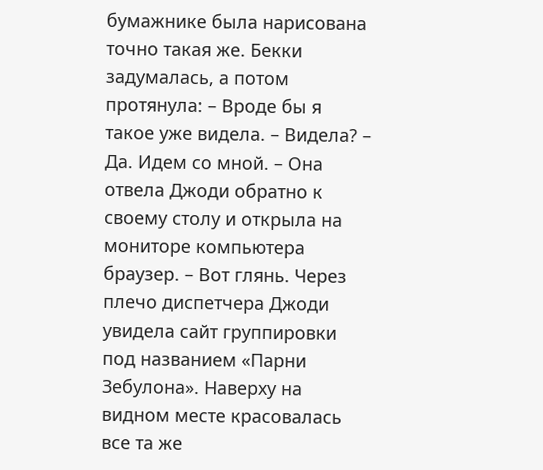бумажнике была нарисована точно такая же. Бекки задумалась, а потом протянула: – Вроде бы я такое уже видела. – Видела? – Да. Идем со мной. – Она отвела Джоди обратно к своему столу и открыла на мониторе компьютера браузер. – Вот глянь. Через плечо диспетчера Джоди увидела сайт группировки под названием «Парни Зебулона». Наверху на видном месте красовалась все та же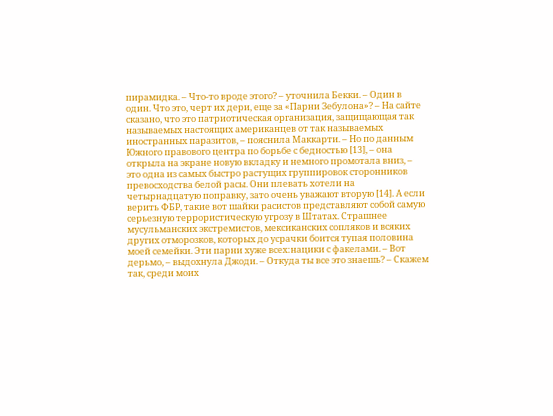пирамидка. – Что‑то вроде этого? – уточнила Бекки. – Один в один. Что это, черт их дери, еще за «Парни Зебулона»? – На сайте сказано, что это патриотическая организация, защищающая так называемых настоящих американцев от так называемых иностранных паразитов, – пояснила Маккарти. – Но по данным Южного правового центра по борьбе с бедностью [13], – она открыла на экране новую вкладку и немного промотала вниз, – это одна из самых быстро растущих группировок сторонников превосходства белой расы. Они плевать хотели на четырнадцатую поправку, зато очень уважают вторую [14]. А если верить ФБР, такие вот шайки расистов представляют собой самую серьезную террористическую угрозу в Штатах. Страшнее мусульманских экстремистов, мексиканских сопляков и всяких других отморозков, которых до усрачки боится тупая половина моей семейки. Эти парни хуже всех:нацики с факелами. – Вот дерьмо, – выдохнула Джоди. – Откуда ты все это знаешь? – Скажем так, среди моих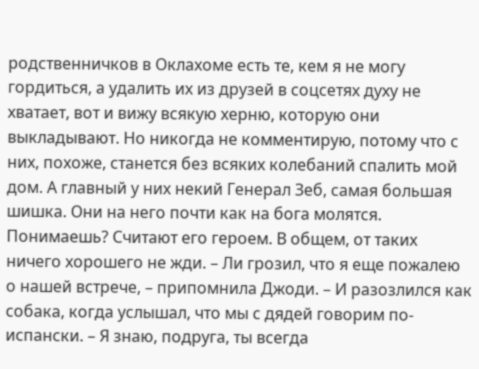родственничков в Оклахоме есть те, кем я не могу гордиться, а удалить их из друзей в соцсетях духу не хватает, вот и вижу всякую херню, которую они выкладывают. Но никогда не комментирую, потому что с них, похоже, станется без всяких колебаний спалить мой дом. А главный у них некий Генерал Зеб, самая большая шишка. Они на него почти как на бога молятся. Понимаешь? Считают его героем. В общем, от таких ничего хорошего не жди. – Ли грозил, что я еще пожалею о нашей встрече, – припомнила Джоди. – И разозлился как собака, когда услышал, что мы с дядей говорим по-испански. – Я знаю, подруга, ты всегда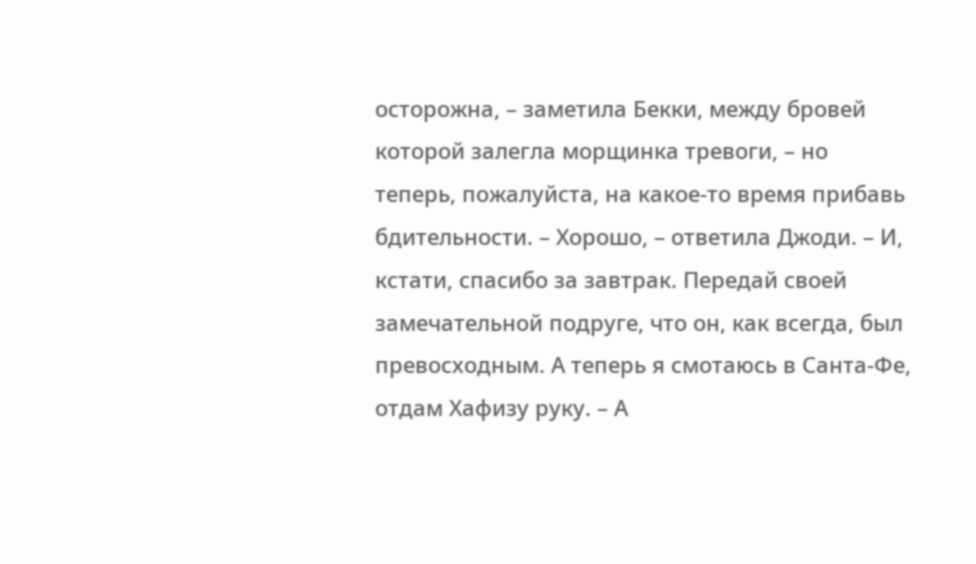осторожна, – заметила Бекки, между бровей которой залегла морщинка тревоги, – но теперь, пожалуйста, на какое‑то время прибавь бдительности. – Хорошо, – ответила Джоди. – И, кстати, спасибо за завтрак. Передай своей замечательной подруге, что он, как всегда, был превосходным. А теперь я смотаюсь в Санта-Фе, отдам Хафизу руку. – А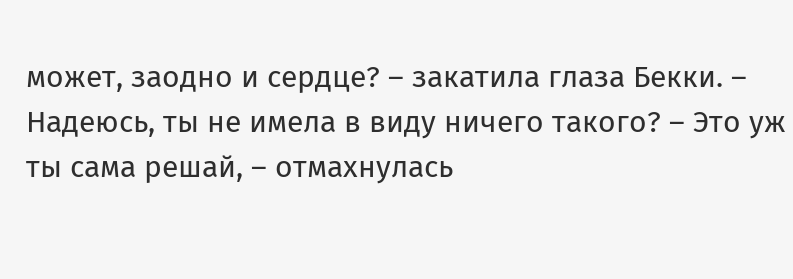может, заодно и сердце? – закатила глаза Бекки. – Надеюсь, ты не имела в виду ничего такого? – Это уж ты сама решай, – отмахнулась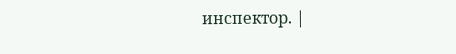инспектор. |